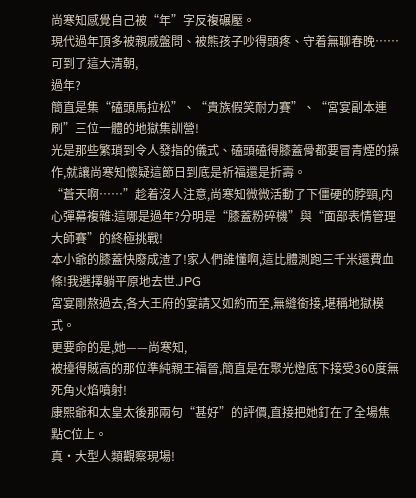尚寒知感覺自己被“年”字反複碾壓。
現代過年頂多被親戚盤問、被熊孩子吵得頭疼、守着無聊春晚……
可到了這大清朝,
過年?
簡直是集“磕頭馬拉松”、“貴族假笑耐力賽”、“宮宴副本連刷”三位一體的地獄集訓營!
光是那些繁瑣到令人發指的儀式、磕頭磕得膝蓋骨都要冒青煙的操作,就讓尚寒知懷疑這節日到底是祈福還是折壽。
“蒼天啊……”趁着沒人注意,尚寒知微微活動了下僵硬的脖頸,内心彈幕複雜:這哪是過年?分明是“膝蓋粉碎機”與“面部表情管理大師賽”的終極挑戰!
本小爺的膝蓋快廢成渣了!家人們誰懂啊,這比體測跑三千米還費血條!我選擇躺平原地去世.JPG
宮宴剛熬過去,各大王府的宴請又如約而至,無縫銜接,堪稱地獄模式。
更要命的是,她——尚寒知,
被擡得賊高的那位準純親王福晉,簡直是在聚光燈底下接受360度無死角火焰噴射!
康熙爺和太皇太後那兩句“甚好”的評價,直接把她釘在了全場焦點C位上。
真·大型人類觀察現場!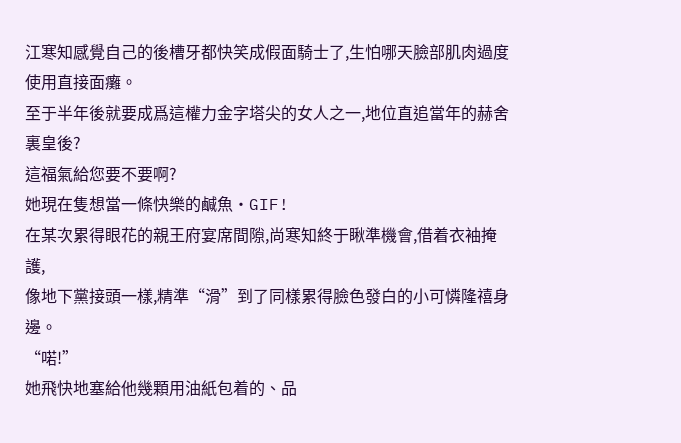江寒知感覺自己的後槽牙都快笑成假面騎士了,生怕哪天臉部肌肉過度使用直接面癱。
至于半年後就要成爲這權力金字塔尖的女人之一,地位直追當年的赫舍裏皇後?
這福氣給您要不要啊?
她現在隻想當一條快樂的鹹魚·GIF!
在某次累得眼花的親王府宴席間隙,尚寒知終于瞅準機會,借着衣袖掩護,
像地下黨接頭一樣,精準“滑”到了同樣累得臉色發白的小可憐隆禧身邊。
“喏!”
她飛快地塞給他幾顆用油紙包着的、品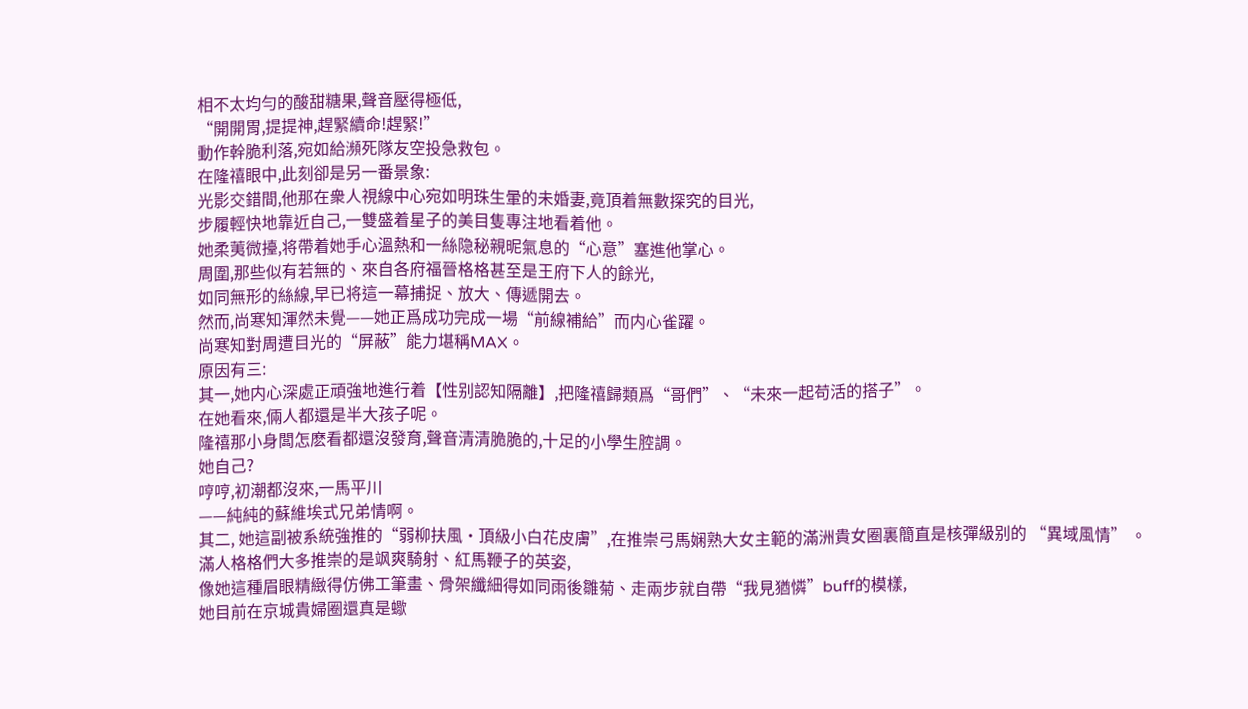相不太均勻的酸甜糖果,聲音壓得極低,
“開開胃,提提神,趕緊續命!趕緊!”
動作幹脆利落,宛如給瀕死隊友空投急救包。
在隆禧眼中,此刻卻是另一番景象:
光影交錯間,他那在衆人視線中心宛如明珠生暈的未婚妻,竟頂着無數探究的目光,
步履輕快地靠近自己,一雙盛着星子的美目隻專注地看着他。
她柔荑微擡,将帶着她手心溫熱和一絲隐秘親昵氣息的“心意”塞進他掌心。
周圍,那些似有若無的、來自各府福晉格格甚至是王府下人的餘光,
如同無形的絲線,早已将這一幕捕捉、放大、傳遞開去。
然而,尚寒知渾然未覺——她正爲成功完成一場“前線補給”而内心雀躍。
尚寒知對周遭目光的“屏蔽”能力堪稱MAX。
原因有三:
其一,她内心深處正頑強地進行着【性别認知隔離】,把隆禧歸類爲“哥們”、“未來一起苟活的搭子”。
在她看來,倆人都還是半大孩子呢。
隆禧那小身闆怎麽看都還沒發育,聲音清清脆脆的,十足的小學生腔調。
她自己?
哼哼,初潮都沒來,一馬平川
——純純的蘇維埃式兄弟情啊。
其二, 她這副被系統強推的“弱柳扶風·頂級小白花皮膚”,在推崇弓馬娴熟大女主範的滿洲貴女圈裏簡直是核彈級别的 “異域風情” 。
滿人格格們大多推崇的是飒爽騎射、紅馬鞭子的英姿,
像她這種眉眼精緻得仿佛工筆畫、骨架纖細得如同雨後雛菊、走兩步就自帶“我見猶憐”buff的模樣,
她目前在京城貴婦圈還真是蠍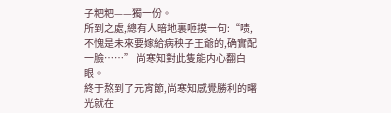子粑粑——獨一份。
所到之處,總有人暗地裏咂摸一句:“啧,不愧是未來要嫁給病秧子王爺的,确實配一臉……” 尚寒知對此隻能内心翻白眼。
終于熬到了元宵節,尚寒知感覺勝利的曙光就在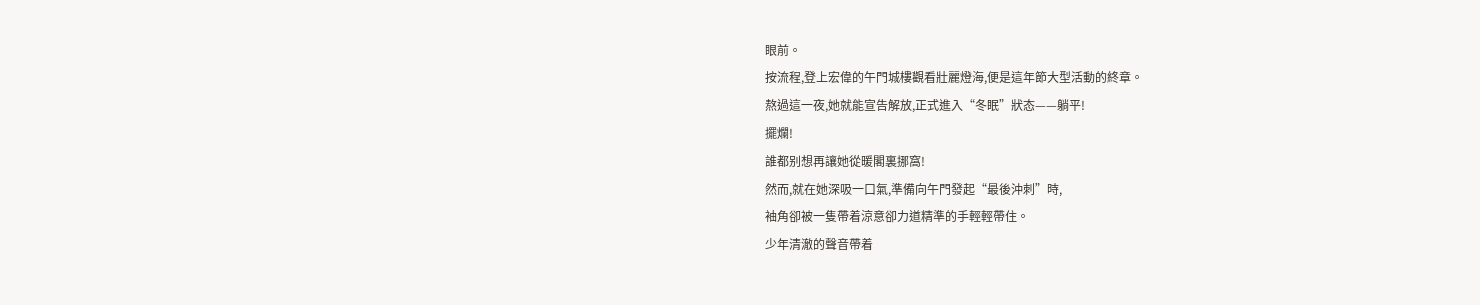眼前。
按流程,登上宏偉的午門城樓觀看壯麗燈海,便是這年節大型活動的終章。
熬過這一夜,她就能宣告解放,正式進入“冬眠”狀态——躺平!
擺爛!
誰都别想再讓她從暖閣裏挪窩!
然而,就在她深吸一口氣,準備向午門發起“最後沖刺”時,
袖角卻被一隻帶着涼意卻力道精準的手輕輕帶住。
少年清澈的聲音帶着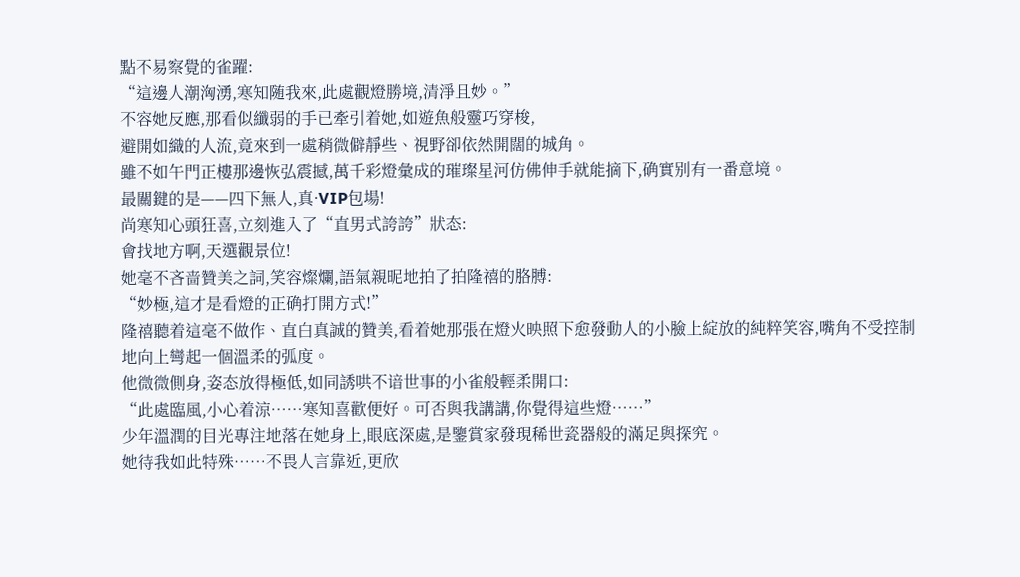點不易察覺的雀躍:
“這邊人潮洶湧,寒知随我來,此處觀燈勝境,清淨且妙。”
不容她反應,那看似纖弱的手已牽引着她,如遊魚般靈巧穿梭,
避開如織的人流,竟來到一處稍微僻靜些、視野卻依然開闊的城角。
雖不如午門正樓那邊恢弘震撼,萬千彩燈彙成的璀璨星河仿佛伸手就能摘下,确實别有一番意境。
最關鍵的是——四下無人,真·VIP包場!
尚寒知心頭狂喜,立刻進入了“直男式誇誇”狀态:
會找地方啊,天選觀景位!
她毫不吝啬贊美之詞,笑容燦爛,語氣親昵地拍了拍隆禧的胳膊:
“妙極,這才是看燈的正确打開方式!”
隆禧聽着這毫不做作、直白真誠的贊美,看着她那張在燈火映照下愈發動人的小臉上綻放的純粹笑容,嘴角不受控制地向上彎起一個溫柔的弧度。
他微微側身,姿态放得極低,如同誘哄不谙世事的小雀般輕柔開口:
“此處臨風,小心着涼……寒知喜歡便好。可否與我講講,你覺得這些燈……”
少年溫潤的目光專注地落在她身上,眼底深處,是鑒賞家發現稀世瓷器般的滿足與探究。
她待我如此特殊……不畏人言靠近,更欣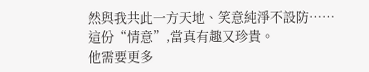然與我共此一方天地、笑意純淨不設防……
這份“情意”,當真有趣又珍貴。
他需要更多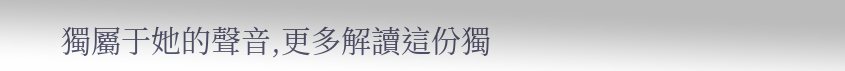獨屬于她的聲音,更多解讀這份獨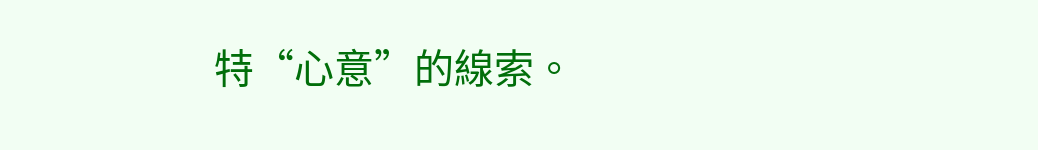特“心意”的線索。